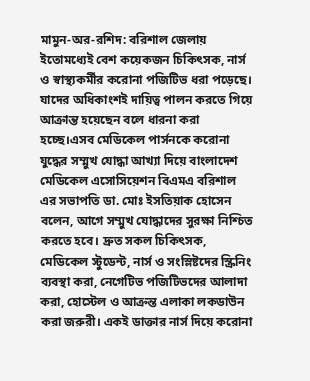মামুন-অর-রশিদ: বরিশাল জেলায় ইতোমধ্যেই বেশ কয়েকজন চিকিৎসক, নার্স ও স্বাস্থ্যকর্মীর করোনা পজিটিভ ধরা পড়েছে। যাদের অধিকাংশই দায়িত্ব পালন করতে গিয়ে আক্রান্ত হয়েছেন বলে ধারনা করা হচ্ছে।এসব মেডিকেল পার্সনকে করোনা যুদ্ধের সম্মুখ যোদ্ধা আখ্যা দিয়ে বাংলাদেশ মেডিকেল এসোসিয়েশন বিএমএ বরিশাল এর সভাপতি ডা. মোঃ ইসতিয়াক হোসেন বলেন, আগে সম্মুখ যোদ্ধাদের সুরক্ষা নিশ্চিত করতে হবে। দ্রুত সকল চিকিৎসক, মেডিকেল স্টুডেন্ট, নার্স ও সংস্লিষ্টদের স্ক্রিনিং ব্যবস্থা করা, নেগেটিভ পজিটিভদের আলাদা করা, হোস্টেল ও আক্রন্ত এলাকা লকডাউন করা জরুরী। একই ডাক্তার নার্স দিয়ে করোনা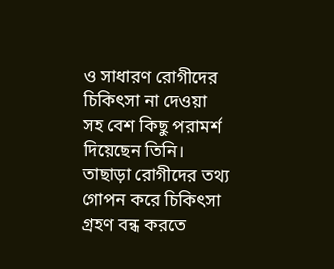ও সাধারণ রোগীদের চিকিৎসা না দেওয়া সহ বেশ কিছু পরামর্শ দিয়েছেন তিনি। তাছাড়া রোগীদের তথ্য গোপন করে চিকিৎসা গ্রহণ বন্ধ করতে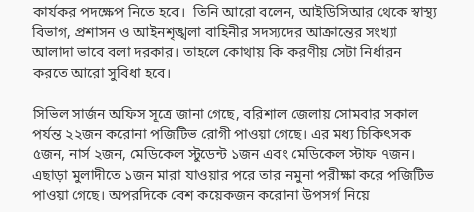কার্যকর পদক্ষেপ নিতে হবে।  তিনি আরো বলেন, আইডিসিআর থেকে স্বাস্থ্য বিভাগ, প্রশাসন ও আইনশৃঙ্খলা বাহিনীর সদস্যদের আক্রান্তের সংখ্যা আলাদা ভাবে বলা দরকার। তাহলে কোথায় কি করণীয় সেটা নির্ধারন করতে আরো সুবিধা হবে।

সিভিল সার্জন অফিস সূত্রে জানা গেছে, বরিশাল জেলায় সোমবার সকাল পর্যন্ত ২২জন করোনা পজিটিভ রোগী পাওয়া গেছে। এর মধ্য চিকিৎসক ৫জন, নার্স ২জন, মেডিকেল স্টুডেন্ট ১জন এবং মেডিকেল স্টাফ ৭জন। এছাড়া মুলাদীতে ১জন মারা যাওয়ার পরে তার নমুনা পরীক্ষা করে পজিটিভ পাওয়া গেছে। অপরদিকে বেশ কয়েকজন করোনা উপসর্গ নিয়ে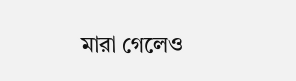মারা গেলেও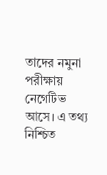তাদের নমুনা পরীক্ষায় নেগেটিভ আসে। এ তথ্য নিশ্চিত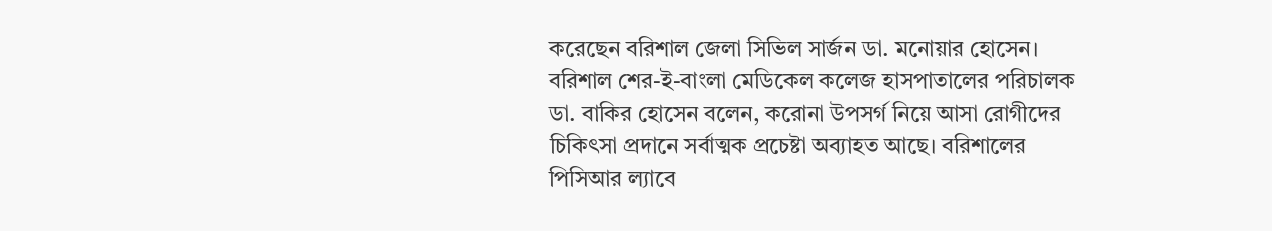করেছেন বরিশাল জেলা সিভিল সার্জন ডা. মনোয়ার হোসেন।
বরিশাল শের-ই-বাংলা মেডিকেল কলেজ হাসপাতালের পরিচালক ডা. বাকির হোসেন বলেন, করোনা উপসর্গ নিয়ে আসা রোগীদের চিকিৎসা প্রদানে সর্বাত্মক প্রচেষ্টা অব্যাহত আছে। বরিশালের পিসিআর ল্যাবে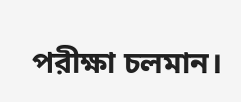পরীক্ষা চলমান।